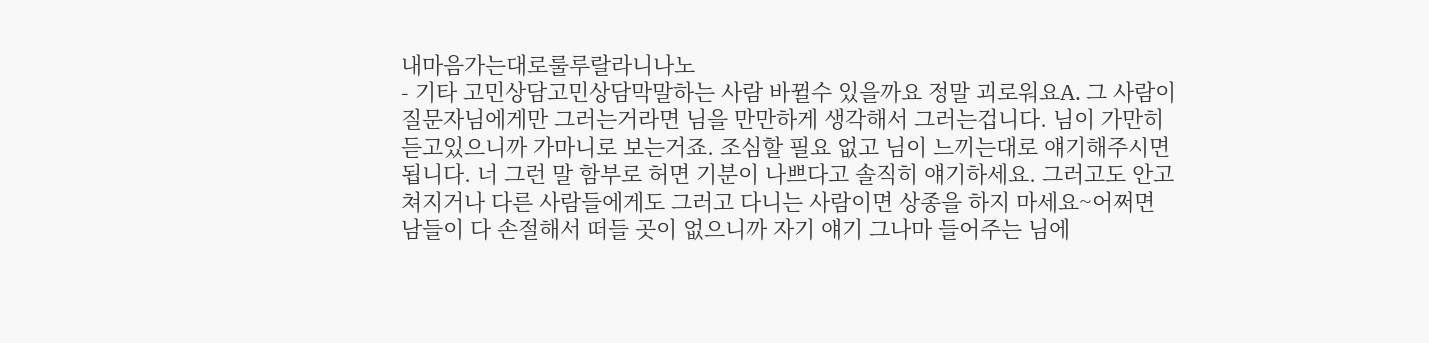내마음가는대로룰루랄라니나노
- 기타 고민상담고민상담막말하는 사람 바뀔수 있을까요 정말 괴로워요A. 그 사람이 질문자님에게만 그러는거라면 님을 만만하게 생각해서 그러는겁니다. 님이 가만히 듣고있으니까 가마니로 보는거죠. 조심할 필요 없고 님이 느끼는대로 얘기해주시면 됩니다. 너 그런 말 함부로 허면 기분이 나쁘다고 솔직히 얘기하세요. 그러고도 안고쳐지거나 다른 사람들에게도 그러고 다니는 사람이면 상종을 하지 마세요~어쩌면 남들이 다 손절해서 떠들 곳이 없으니까 자기 얘기 그나마 들어주는 님에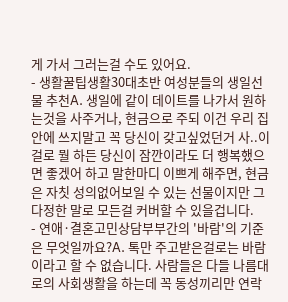게 가서 그러는걸 수도 있어요.
- 생활꿀팁생활30대초반 여성분들의 생일선물 추천A. 생일에 같이 데이트를 나가서 원하는것을 사주거나, 현금으로 주되 이건 우리 집안에 쓰지말고 꼭 당신이 갖고싶었던거 사..이걸로 뭘 하든 당신이 잠깐이라도 더 행복했으면 좋겠어 하고 말한마디 이쁘게 해주면, 현금은 자칫 성의없어보일 수 있는 선물이지만 그 다정한 말로 모든걸 커버할 수 있을겁니다.
- 연애·결혼고민상담부부간의 '바람'의 기준은 무엇일까요?A. 톡만 주고받은걸로는 바람이라고 할 수 없습니다. 사람들은 다들 나름대로의 사회생활을 하는데 꼭 동성끼리만 연락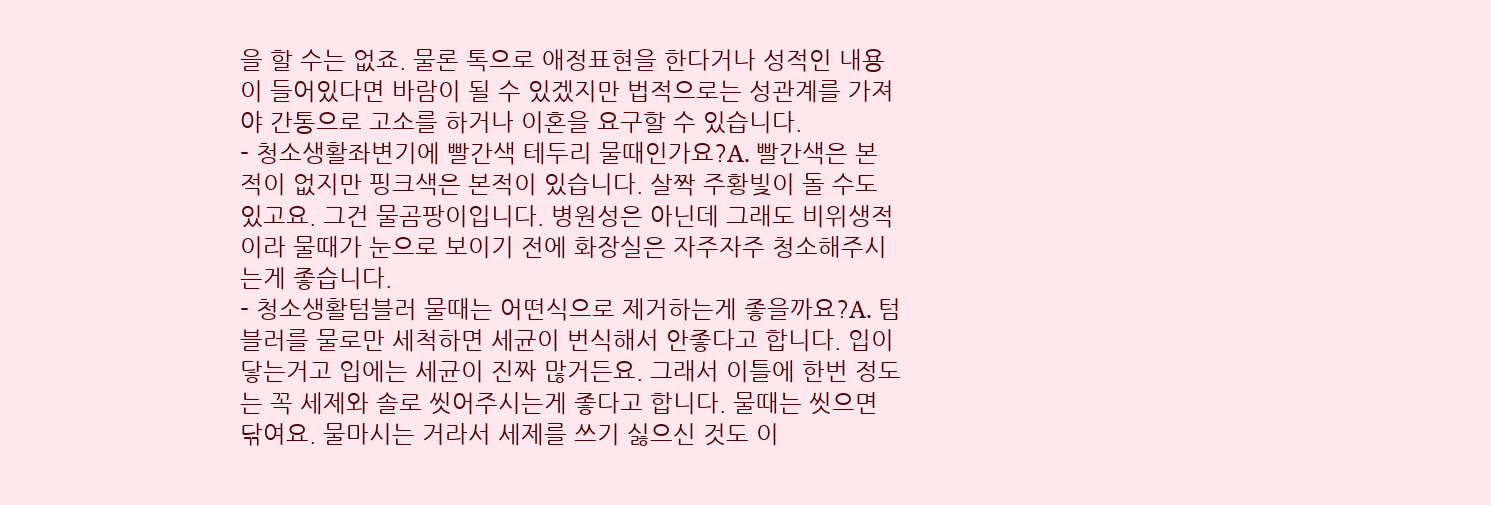을 할 수는 없죠. 물론 톡으로 애정표현을 한다거나 성적인 내용이 들어있다면 바람이 될 수 있겠지만 법적으로는 성관계를 가져야 간통으로 고소를 하거나 이혼을 요구할 수 있습니다.
- 청소생활좌변기에 빨간색 테두리 물때인가요?A. 빨간색은 본 적이 없지만 핑크색은 본적이 있습니다. 살짝 주황빛이 돌 수도 있고요. 그건 물곰팡이입니다. 병원성은 아닌데 그래도 비위생적이라 물때가 눈으로 보이기 전에 화장실은 자주자주 청소해주시는게 좋습니다.
- 청소생활텀블러 물때는 어떤식으로 제거하는게 좋을까요?A. 텀블러를 물로만 세척하면 세균이 번식해서 안좋다고 합니다. 입이 닿는거고 입에는 세균이 진짜 많거든요. 그래서 이틀에 한번 정도는 꼭 세제와 솔로 씻어주시는게 좋다고 합니다. 물때는 씻으면 닦여요. 물마시는 거라서 세제를 쓰기 싫으신 것도 이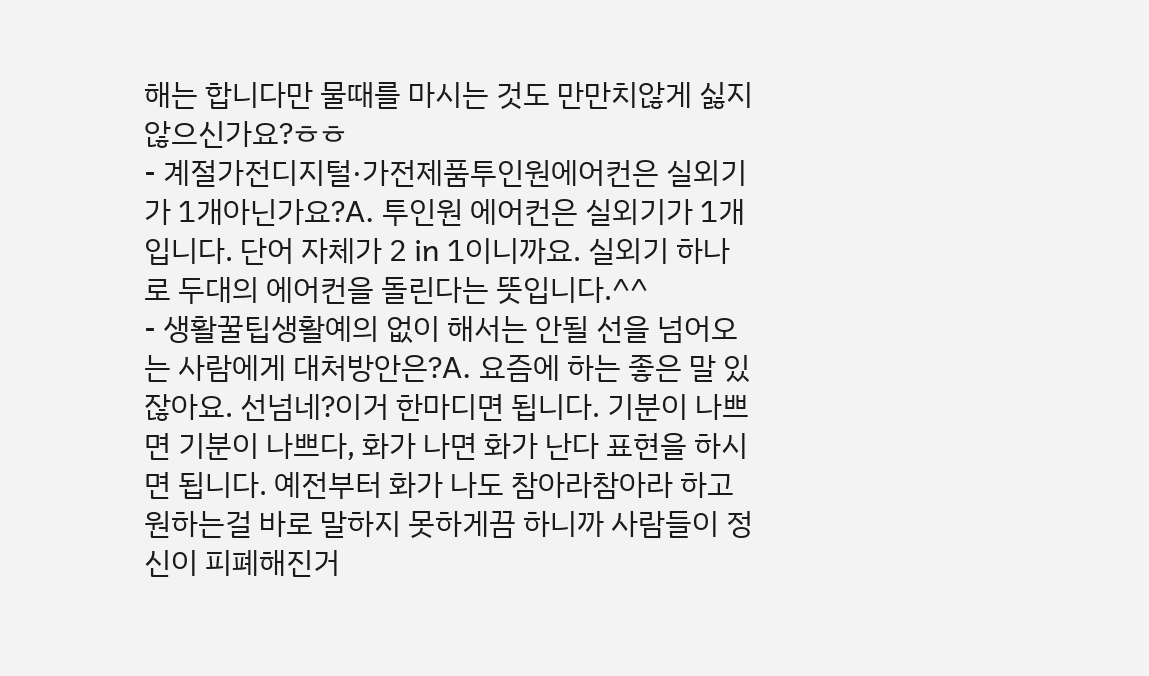해는 합니다만 물때를 마시는 것도 만만치않게 싫지 않으신가요?ㅎㅎ
- 계절가전디지털·가전제품투인원에어컨은 실외기가 1개아닌가요?A. 투인원 에어컨은 실외기가 1개입니다. 단어 자체가 2 in 1이니까요. 실외기 하나로 두대의 에어컨을 돌린다는 뜻입니다.^^
- 생활꿀팁생활예의 없이 해서는 안될 선을 넘어오는 사람에게 대처방안은?A. 요즘에 하는 좋은 말 있잖아요. 선넘네?이거 한마디면 됩니다. 기분이 나쁘면 기분이 나쁘다, 화가 나면 화가 난다 표현을 하시면 됩니다. 예전부터 화가 나도 참아라참아라 하고 원하는걸 바로 말하지 못하게끔 하니까 사람들이 정신이 피폐해진거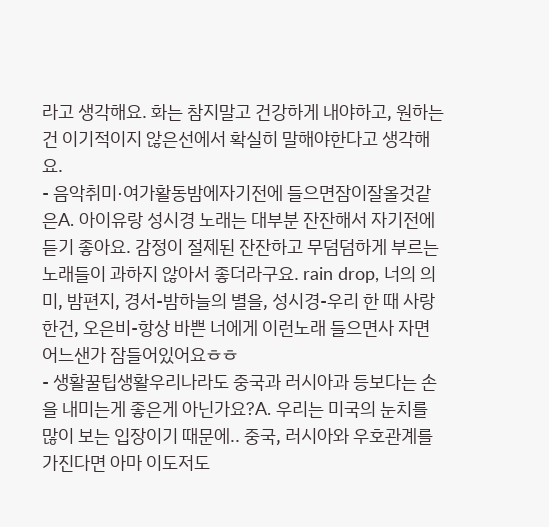라고 생각해요. 화는 참지말고 건강하게 내야하고, 원하는건 이기적이지 않은선에서 확실히 말해야한다고 생각해요.
- 음악취미·여가활동밤에자기전에 들으면잠이잘올것같은A. 아이유랑 성시경 노래는 대부분 잔잔해서 자기전에 듣기 좋아요. 감정이 절제된 잔잔하고 무덤덤하게 부르는 노래들이 과하지 않아서 좋더라구요. rain drop, 너의 의미, 밤편지, 경서-밤하늘의 별을, 성시경-우리 한 때 사랑한건, 오은비-항상 바쁜 너에게 이런노래 들으면사 자면 어느샌가 잠들어있어요ㅎㅎ
- 생활꿀팁생활우리나라도 중국과 러시아과 등보다는 손을 내미는게 좋은게 아닌가요?A. 우리는 미국의 눈치를 많이 보는 입장이기 때문에.. 중국, 러시아와 우호관계를 가진다면 아마 이도저도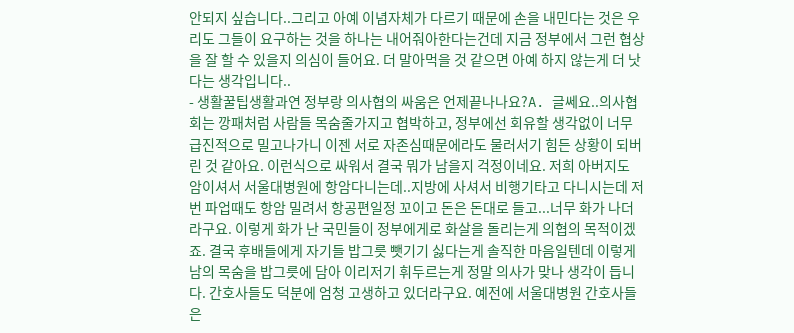안되지 싶습니다..그리고 아예 이념자체가 다르기 때문에 손을 내민다는 것은 우리도 그들이 요구하는 것을 하나는 내어줘아한다는건데 지금 정부에서 그런 협상을 잘 할 수 있을지 의심이 들어요. 더 말아먹을 것 같으면 아예 하지 않는게 더 낫다는 생각입니다..
- 생활꿀팁생활과연 정부랑 의사협의 싸움은 언제끝나나요?A. 글쎄요..의사협회는 깡패처럼 사람들 목숨줄가지고 협박하고, 정부에선 회유할 생각없이 너무 급진적으로 밀고나가니 이젠 서로 자존심때문에라도 물러서기 힘든 상황이 되버린 것 같아요. 이런식으로 싸워서 결국 뭐가 남을지 걱정이네요. 저희 아버지도 암이셔서 서울대병원에 항암다니는데..지방에 사셔서 비행기타고 다니시는데 저번 파업때도 항암 밀려서 항공편일정 꼬이고 돈은 돈대로 들고...너무 화가 나더라구요. 이렇게 화가 난 국민들이 정부에게로 화살을 돌리는게 의협의 목적이겠죠. 결국 후배들에게 자기들 밥그릇 뺏기기 싫다는게 솔직한 마음일텐데 이렇게 남의 목숨을 밥그릇에 담아 이리저기 휘두르는게 정말 의사가 맞나 생각이 듭니다. 간호사들도 덕분에 엄청 고생하고 있더라구요. 예전에 서울대병원 간호사들은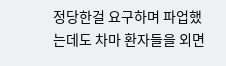정당한걸 요구하며 파업했는데도 차마 환자들을 외면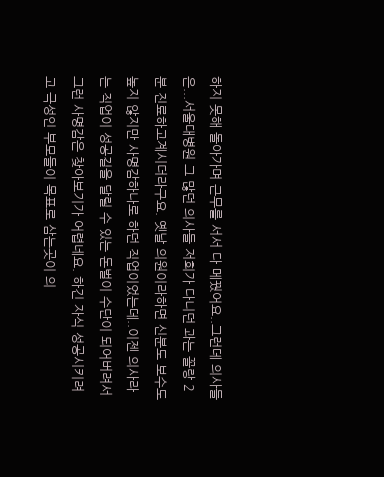하지 못해 돌아가며 근무를 서서 다 메꿨어요..그런데 의사들은...서울대병원 그 많던 의사들 저희가 다니던 과는 꼴랑 2분 진료하고계시더라구요. 옛날 의원이라하면 신분도 보수도 높지 않지만 사명감하나로 하던 직업이었는데..이젠 의사라는 직업이 성공길을 달릴 수 있는 돈벌이 수단이 되어버려서 그런 사명감은 찾아보기가 어렵네요. 하긴 자식 성공시키려고 극성인 부모들이 목표로 삼는곳이 의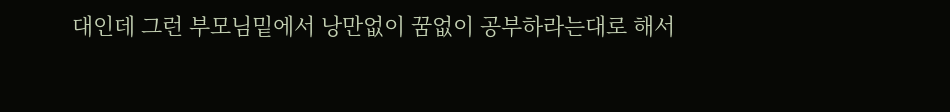대인데 그런 부모님밑에서 낭만없이 꿈없이 공부하라는대로 해서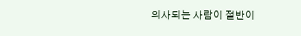의사되는 사람이 절반이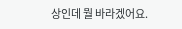상인데 뭘 바라겠어요.